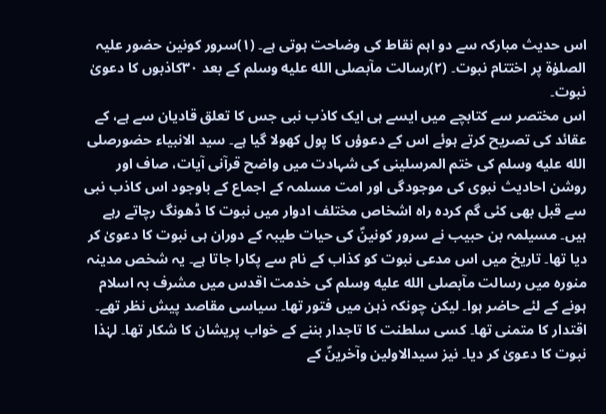اس حدیث مبارکہ سے دو اہم نقاط کی وضاحت ہوتی ہے۔ (۱)سرور کونین حضور علیہ الصلوٰۃ پر اختتام نبوت۔ (۲)رسالت مآبصلى الله عليه وسلم کے بعد ۳۰کاذبوں کا دعویٰ نبوت۔
اس مختصر سے کتابچے میں ایسے ہی ایک کاذب نبی جس کا تعلق قادیان سے ہے، کے عقائد کی تصریح کرتے ہوئے اس کے دعوؤں کا پول کھولا گیا ہے۔ سید الانبیاء حضورصلى الله عليه وسلم کی ختم المرسلینی کی شہادت میں واضح قرآنی آیات، صاف اور روشن احادیث نبوی کی موجودگی اور امت مسلمہ کے اجماع کے باوجود اس کاذب نبی سے قبل بھی کئی گم کردہ راہ اشخاص مختلف ادوار میں نبوت کا ڈھونگ رچاتے رہے ہیں۔ مسیلمہ بن حبیب نے سرور کونینؐ کی حیات طیبہ کے دوران ہی نبوت کا دعویٰ کر دیا تھا۔ تاریخ میں اس مدعی نبوت کو کذاب کے نام سے پکارا جاتا ہے۔ یہ شخص مدینہ منورہ میں رسالت مآبصلى الله عليه وسلم کی خدمت اقدس میں مشرف بہ اسلام ہونے کے لئے حاضر ہوا۔ لیکن چونکہ ذہن میں فتور تھا۔ سیاسی مقاصد پیش نظر تھے۔ اقتدار کا متمنی تھا۔ کسی سلطنت کا تاجدار بننے کے خواب پریشان کا شکار تھا۔ لہٰذا نبوت کا دعویٰ کر دیا۔ نیز سیدالاولین وآخرینؐ کے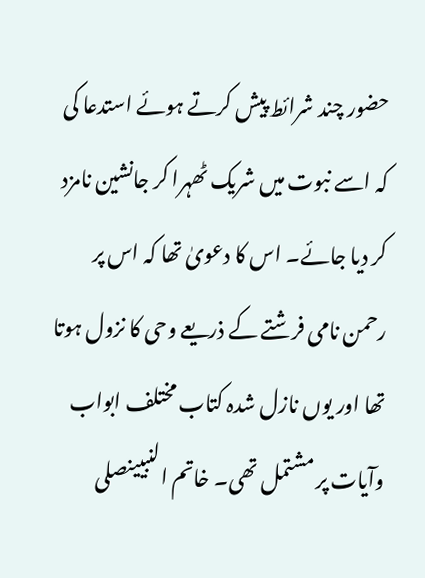حضور چند شرائط پیش کرتے ہوئے استدعا کی کہ اسے نبوت میں شریک ٹھہرا کر جانشین نامزد کر دیا جائے۔ اس کا دعویٰ تھا کہ اس پر رحمن نامی فرشتے کے ذریعے وحی کا نزول ہوتا تھا اور یوں نازل شدہ کتاب مختلف ابواب وآیات پر مشتمل تھی۔ خاتم النبیینصلى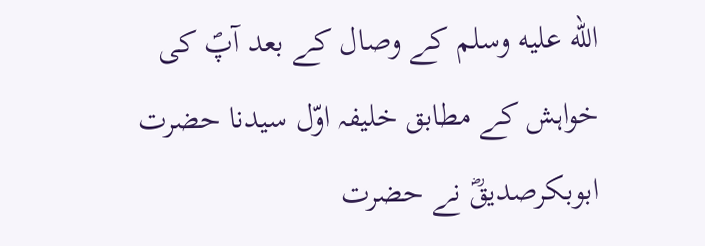الله عليه وسلم کے وصال کے بعد آپؐ کی خواہش کے مطابق خلیفہ اوّل سیدنا حضرت ابوبکرصدیقؓ نے حضرت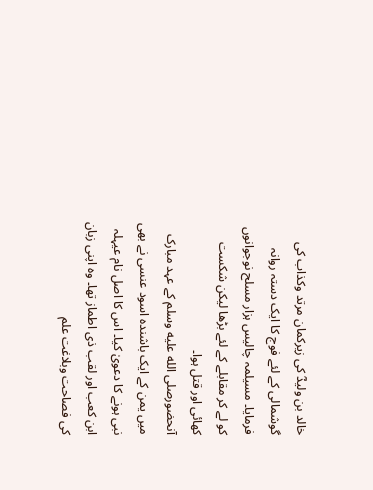خالد بن ولیدؓ کی زیرکمان مرتد وکذاب کی گوشمالی کے لئے فوج کا ایک دستہ روانہ فرمایا۔ مسیلمہ چالیس ہزار مسلح نوجوانوں کو لے کر مقابلے کے لئے بڑھا لیکن شکست کھائی اور قتل ہوا۔
آنحضورصلى الله عليه وسلم کے عہد مبارک میں یمن کے ایک باشندہ اسود عنسی نے بھی نبی ہونے کا دعویٰ کیا۔ اس کا اصل نام عیہلہ ابن کعب اور لقب ذی اطماز تھا۔ وہ اپنی زبان کی فصاحت وبلاغت علم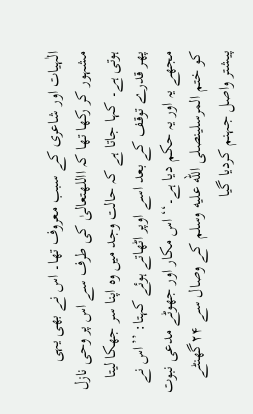الٰہیات اور شاعری کے سبب معروف تھا۔ اس نے بھی یہی مشہور کر رکھا تھا کہ االلهتعالیٰ کی طرف سے اس پر وحی نازل ہوتی ہے۔ کہا جاتا ہے کہ حالت وجد میں وہ اپنا سر جھکا لیتا پھر قدرے توقف کے بعد اسے اوپر اٹھاتے ہوئے کہتا: ’’اس نے مجھے یہ اور یہ حکم دیا ہے۔‘‘ اس مکار اور جھوٹے مدعی نبوت کو ختم المرسلینصلى الله عليه وسلم کے وصال سے ۲۴گھنٹے پیشتر واصل جہنم کردیا گیا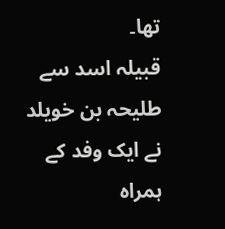تھا۔
قبیلہ اسد سے طلیحہ بن خویلد نے ایک وفد کے ہمراہ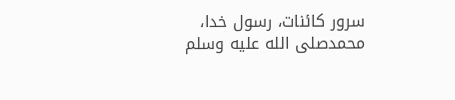سرور کائنات، رسول خدا، محمدصلى الله عليه وسلم